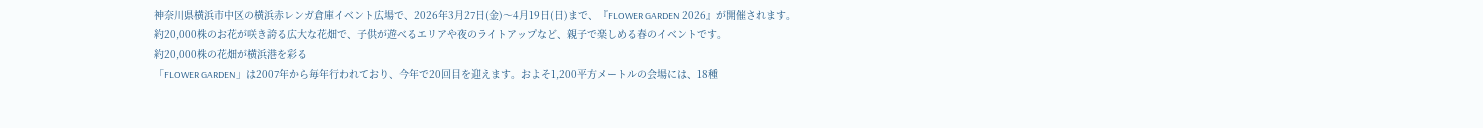神奈川県横浜市中区の横浜赤レンガ倉庫イベント広場で、2026年3月27日(金)〜4月19日(日)まで、『FLOWER GARDEN 2026』が開催されます。
約20,000株のお花が咲き誇る広大な花畑で、子供が遊べるエリアや夜のライトアップなど、親子で楽しめる春のイベントです。
約20,000株の花畑が横浜港を彩る
「FLOWER GARDEN」は2007年から毎年行われており、今年で20回目を迎えます。およそ1,200平方メートルの会場には、18種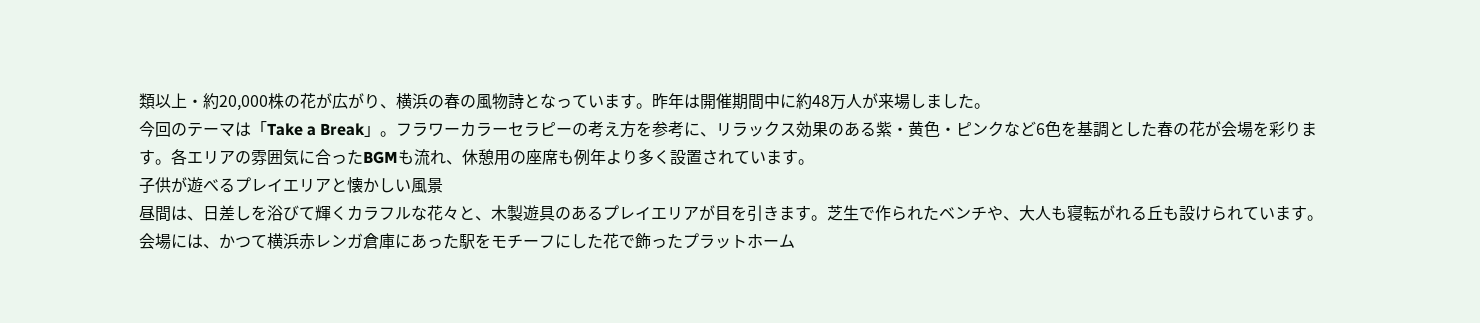類以上・約20,000株の花が広がり、横浜の春の風物詩となっています。昨年は開催期間中に約48万人が来場しました。
今回のテーマは「Take a Break」。フラワーカラーセラピーの考え方を参考に、リラックス効果のある紫・黄色・ピンクなど6色を基調とした春の花が会場を彩ります。各エリアの雰囲気に合ったBGMも流れ、休憩用の座席も例年より多く設置されています。
子供が遊べるプレイエリアと懐かしい風景
昼間は、日差しを浴びて輝くカラフルな花々と、木製遊具のあるプレイエリアが目を引きます。芝生で作られたベンチや、大人も寝転がれる丘も設けられています。
会場には、かつて横浜赤レンガ倉庫にあった駅をモチーフにした花で飾ったプラットホーム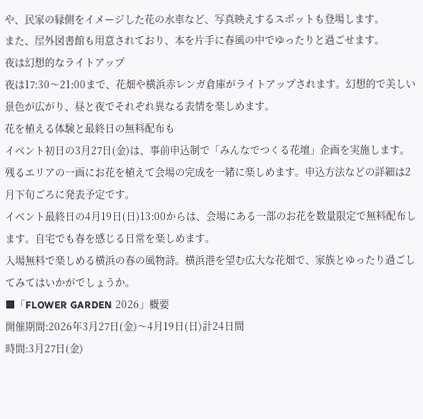や、民家の縁側をイメージした花の水車など、写真映えするスポットも登場します。
また、屋外図書館も用意されており、本を片手に春風の中でゆったりと過ごせます。
夜は幻想的なライトアップ
夜は17:30〜21:00まで、花畑や横浜赤レンガ倉庫がライトアップされます。幻想的で美しい景色が広がり、昼と夜でそれぞれ異なる表情を楽しめます。
花を植える体験と最終日の無料配布も
イベント初日の3月27日(金)は、事前申込制で「みんなでつくる花壇」企画を実施します。残るエリアの一画にお花を植えて会場の完成を一緒に楽しめます。申込方法などの詳細は2月下旬ごろに発表予定です。
イベント最終日の4月19日(日)13:00からは、会場にある一部のお花を数量限定で無料配布します。自宅でも春を感じる日常を楽しめます。
入場無料で楽しめる横浜の春の風物詩。横浜港を望む広大な花畑で、家族とゆったり過ごしてみてはいかがでしょうか。
■「FLOWER GARDEN 2026」概要
開催期間:2026年3月27日(金)〜4月19日(日)計24日間
時間:3月27日(金)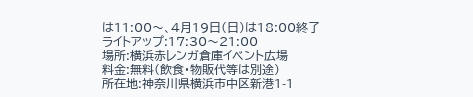は11:00〜、4月19日(日)は18:00終了
ライトアップ:17:30〜21:00
場所:横浜赤レンガ倉庫イベント広場
料金:無料(飲食・物販代等は別途)
所在地:神奈川県横浜市中区新港1-1